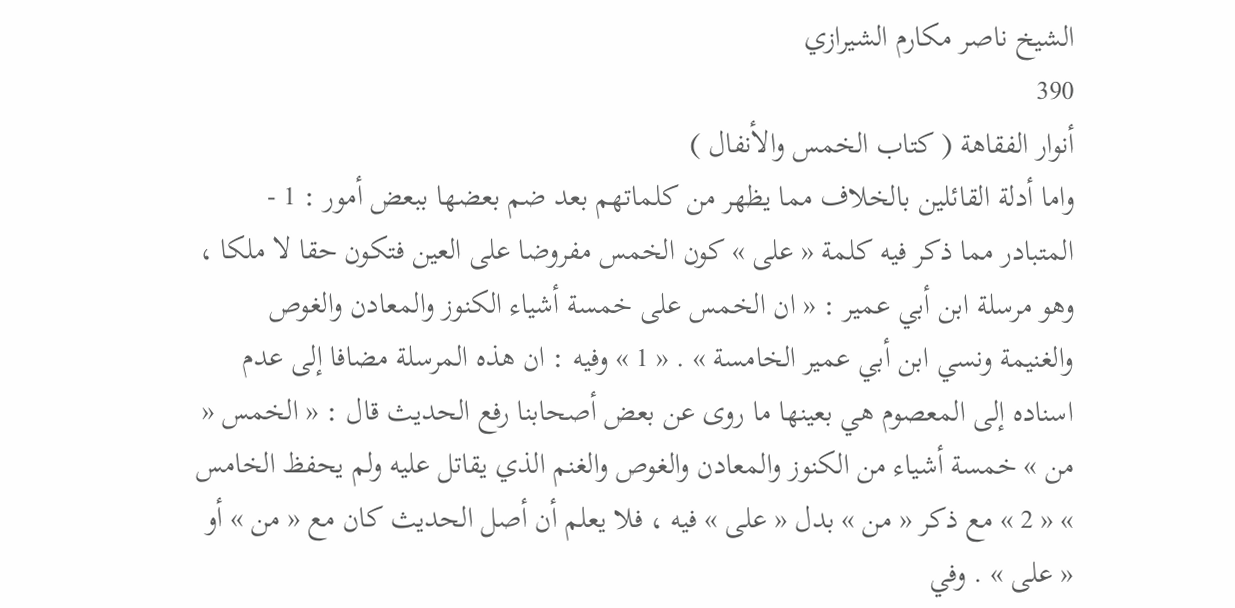الشيخ ناصر مكارم الشيرازي
390
أنوار الفقاهة ( كتاب الخمس والأنفال )
واما أدلة القائلين بالخلاف مما يظهر من كلماتهم بعد ضم بعضها ببعض أمور : 1 - المتبادر مما ذكر فيه كلمة « على » كون الخمس مفروضا على العين فتكون حقا لا ملكا ، وهو مرسلة ابن أبي عمير : « ان الخمس على خمسة أشياء الكنوز والمعادن والغوص والغنيمة ونسي ابن أبي عمير الخامسة » . « 1 » وفيه : ان هذه المرسلة مضافا إلى عدم اسناده إلى المعصوم هي بعينها ما روى عن بعض أصحابنا رفع الحديث قال : « الخمس « من » خمسة أشياء من الكنوز والمعادن والغوص والغنم الذي يقاتل عليه ولم يحفظ الخامس » « 2 » مع ذكر « من » بدل « على » فيه ، فلا يعلم أن أصل الحديث كان مع « من » أو « على » . وفي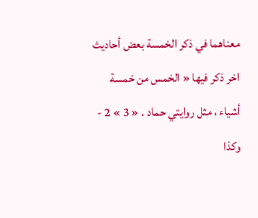معناهما في ذكر الخمسة بعض أحاديث اخر ذكر فيها « الخمس من خمسة أشياء ، مثل روايتي حماد . « 3 » 2 - وكذا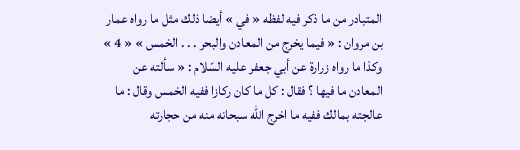المتبادر من ما ذكر فيه لفظه « في » أيضا ذلك مثل ما رواه عمار بن مروان : « فيما يخرج من المعادن والبحر . . . الخمس » « 4 » وكذا ما رواه زرارة عن أبي جعفر عليه السّلام : « سألته عن المعادن ما فيها ؟ فقال : كل ما كان ركازا ففيه الخمس وقال : ما عالجته بمالك ففيه ما اخرج اللّه سبحانه منه من حجارته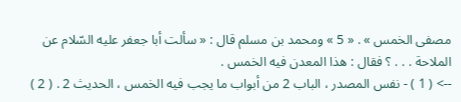مصفى الخمس » . « 5 » ومحمد بن مسلم قال : « سألت أبا جعفر عليه السّلام عن الملاحة . . . ؟ فقال : هذا المعدن فيه الخمس .
--> ( 1 ) - نفس المصدر ، الباب 2 من أبواب ما يجب فيه الخمس ، الحديث 2 . ( 2 )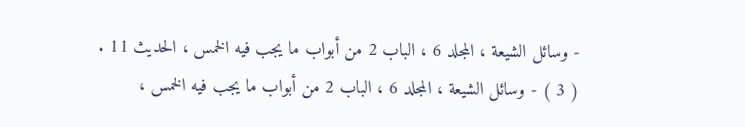- وسائل الشيعة ، المجلد 6 ، الباب 2 من أبواب ما يجب فيه الخمس ، الحديث 11 . ( 3 ) - وسائل الشيعة ، المجلد 6 ، الباب 2 من أبواب ما يجب فيه الخمس ،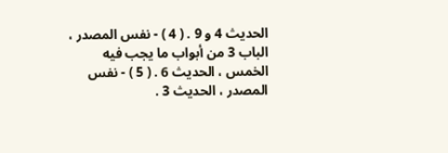الحديث 4 و 9 . ( 4 ) - نفس المصدر ، الباب 3 من أبواب ما يجب فيه الخمس ، الحديث 6 . ( 5 ) - نفس المصدر ، الحديث 3 .